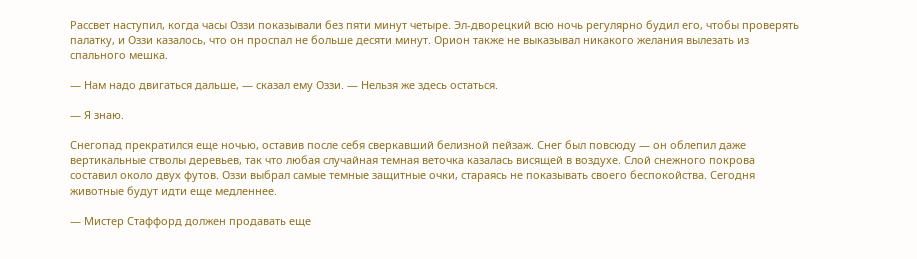Рассвет наступил, когда часы Оззи показывали без пяти минут четыре. Эл-дворецкий всю ночь регулярно будил его, чтобы проверять палатку, и Оззи казалось, что он проспал не больше десяти минут. Орион также не выказывал никакого желания вылезать из спального мешка.

— Нам надо двигаться дальше, — сказал ему Оззи. — Нельзя же здесь остаться.

— Я знаю.

Снегопад прекратился еще ночью, оставив после себя сверкавший белизной пейзаж. Снег был повсюду — он облепил даже вертикальные стволы деревьев, так что любая случайная темная веточка казалась висящей в воздухе. Слой снежного покрова составил около двух футов. Оззи выбрал самые темные защитные очки, стараясь не показывать своего беспокойства. Сегодня животные будут идти еще медленнее.

— Мистер Стаффорд должен продавать еще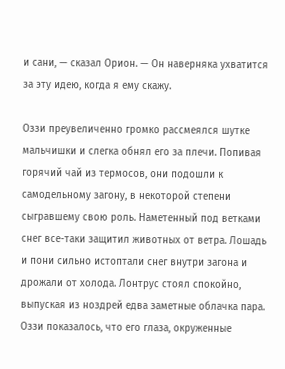и сани, — сказал Орион. — Он наверняка ухватится за эту идею, когда я ему скажу.

Оззи преувеличенно громко рассмеялся шутке мальчишки и слегка обнял его за плечи. Попивая горячий чай из термосов, они подошли к самодельному загону, в некоторой степени сыгравшему свою роль. Наметенный под ветками снег все-таки защитил животных от ветра. Лошадь и пони сильно истоптали снег внутри загона и дрожали от холода. Лонтрус стоял спокойно, выпуская из ноздрей едва заметные облачка пара. Оззи показалось, что его глаза, окруженные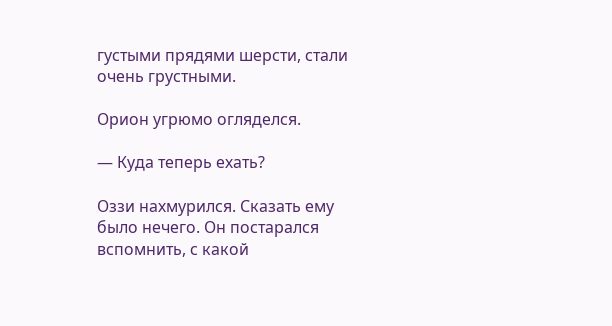густыми прядями шерсти, стали очень грустными.

Орион угрюмо огляделся.

— Куда теперь ехать?

Оззи нахмурился. Сказать ему было нечего. Он постарался вспомнить, с какой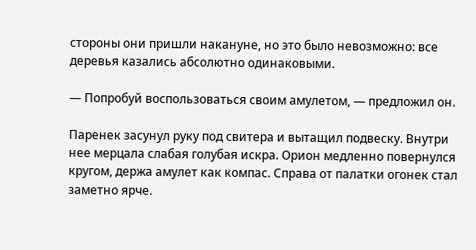стороны они пришли накануне, но это было невозможно: все деревья казались абсолютно одинаковыми.

— Попробуй воспользоваться своим амулетом, — предложил он.

Паренек засунул руку под свитера и вытащил подвеску. Внутри нее мерцала слабая голубая искра. Орион медленно повернулся кругом, держа амулет как компас. Справа от палатки огонек стал заметно ярче.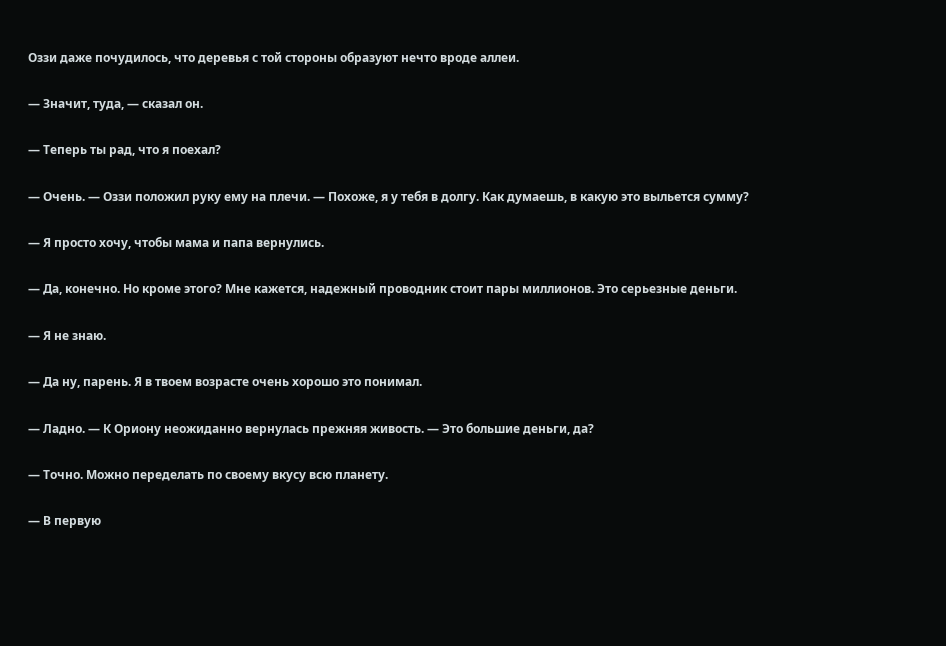Оззи даже почудилось, что деревья с той стороны образуют нечто вроде аллеи.

— Значит, туда, — сказал он.

— Теперь ты рад, что я поехал?

— Очень. — Оззи положил руку ему на плечи. — Похоже, я у тебя в долгу. Как думаешь, в какую это выльется сумму?

— Я просто хочу, чтобы мама и папа вернулись.

— Да, конечно. Но кроме этого? Мне кажется, надежный проводник стоит пары миллионов. Это серьезные деньги.

— Я не знаю.

— Да ну, парень. Я в твоем возрасте очень хорошо это понимал.

— Ладно. — К Ориону неожиданно вернулась прежняя живость. — Это большие деньги, да?

— Точно. Можно переделать по своему вкусу всю планету.

— В первую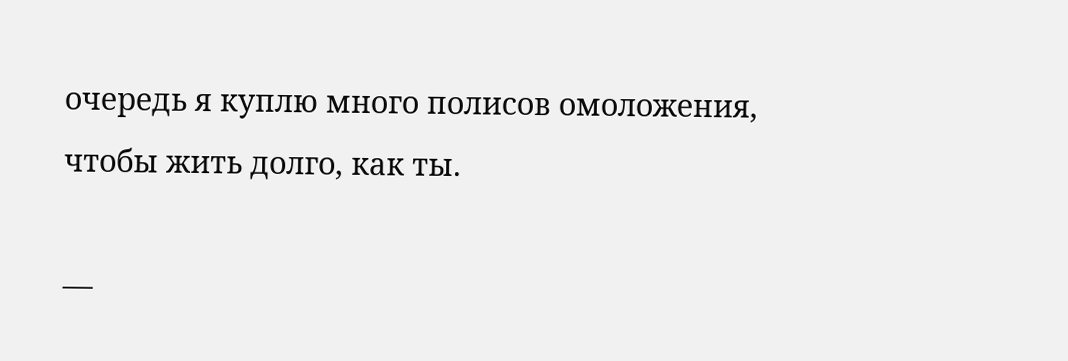очередь я куплю много полисов омоложения, чтобы жить долго, как ты.

—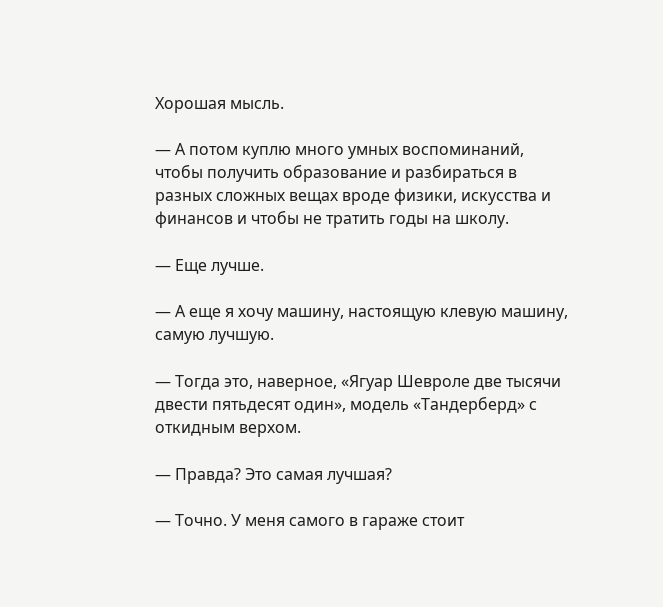Хорошая мысль.

— А потом куплю много умных воспоминаний, чтобы получить образование и разбираться в разных сложных вещах вроде физики, искусства и финансов и чтобы не тратить годы на школу.

— Еще лучше.

— А еще я хочу машину, настоящую клевую машину, самую лучшую.

— Тогда это, наверное, «Ягуар Шевроле две тысячи двести пятьдесят один», модель «Тандерберд» с откидным верхом.

— Правда? Это самая лучшая?

— Точно. У меня самого в гараже стоит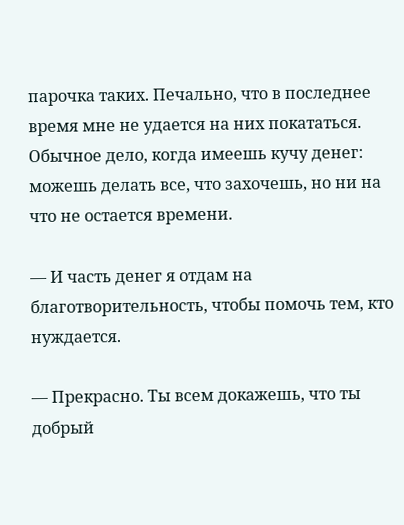парочка таких. Печально, что в последнее время мне не удается на них покататься. Обычное дело, когда имеешь кучу денег: можешь делать все, что захочешь, но ни на что не остается времени.

— И часть денег я отдам на благотворительность, чтобы помочь тем, кто нуждается.

— Прекрасно. Ты всем докажешь, что ты добрый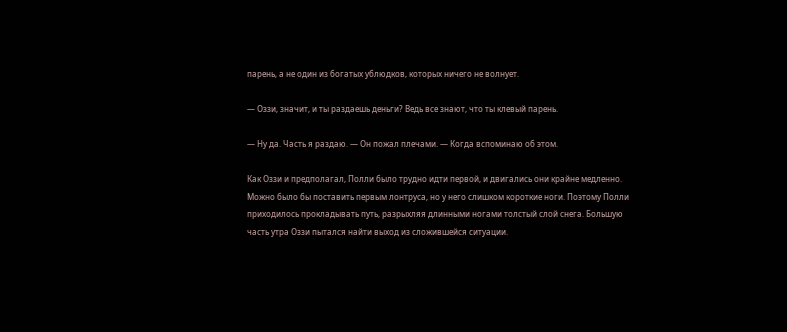парень, а не один из богатых ублюдков, которых ничего не волнует.

— Оззи, значит, и ты раздаешь деньги? Ведь все знают, что ты клевый парень.

— Ну да. Часть я раздаю. — Он пожал плечами. — Когда вспоминаю об этом.

Как Оззи и предполагал, Полли было трудно идти первой, и двигались они крайне медленно. Можно было бы поставить первым лонтруса, но у него слишком короткие ноги. Поэтому Полли приходилось прокладывать путь, разрыхляя длинными ногами толстый слой снега. Большую часть утра Оззи пытался найти выход из сложившейся ситуации.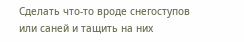Сделать что-то вроде снегоступов или саней и тащить на них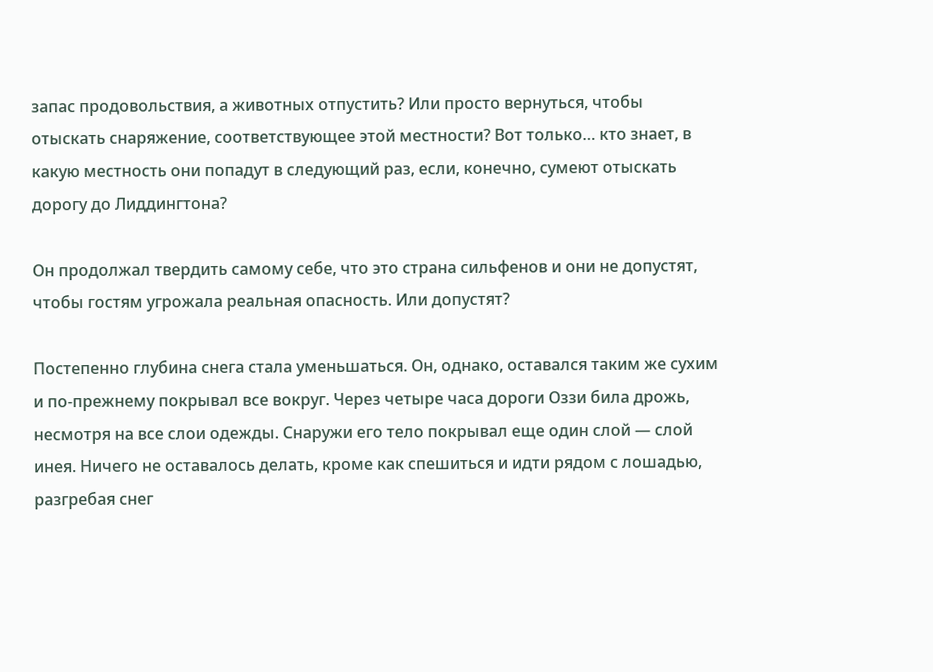запас продовольствия, а животных отпустить? Или просто вернуться, чтобы отыскать снаряжение, соответствующее этой местности? Вот только… кто знает, в какую местность они попадут в следующий раз, если, конечно, сумеют отыскать дорогу до Лиддингтона?

Он продолжал твердить самому себе, что это страна сильфенов и они не допустят, чтобы гостям угрожала реальная опасность. Или допустят?

Постепенно глубина снега стала уменьшаться. Он, однако, оставался таким же сухим и по-прежнему покрывал все вокруг. Через четыре часа дороги Оззи била дрожь, несмотря на все слои одежды. Снаружи его тело покрывал еще один слой — слой инея. Ничего не оставалось делать, кроме как спешиться и идти рядом с лошадью, разгребая снег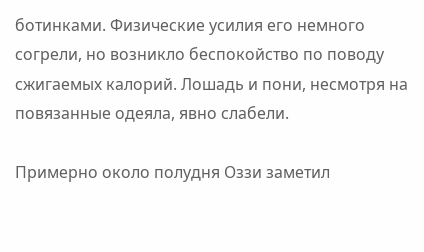ботинками. Физические усилия его немного согрели, но возникло беспокойство по поводу сжигаемых калорий. Лошадь и пони, несмотря на повязанные одеяла, явно слабели.

Примерно около полудня Оззи заметил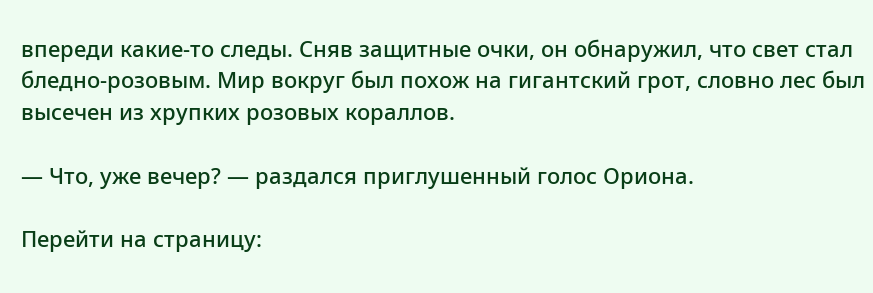впереди какие-то следы. Сняв защитные очки, он обнаружил, что свет стал бледно-розовым. Мир вокруг был похож на гигантский грот, словно лес был высечен из хрупких розовых кораллов.

— Что, уже вечер? — раздался приглушенный голос Ориона.

Перейти на страницу: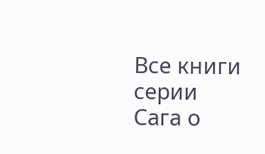Все книги серии Сага о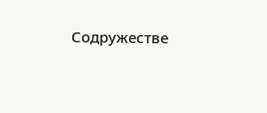Содружестве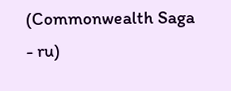(Commonwealth Saga - ru)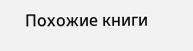Похожие книги